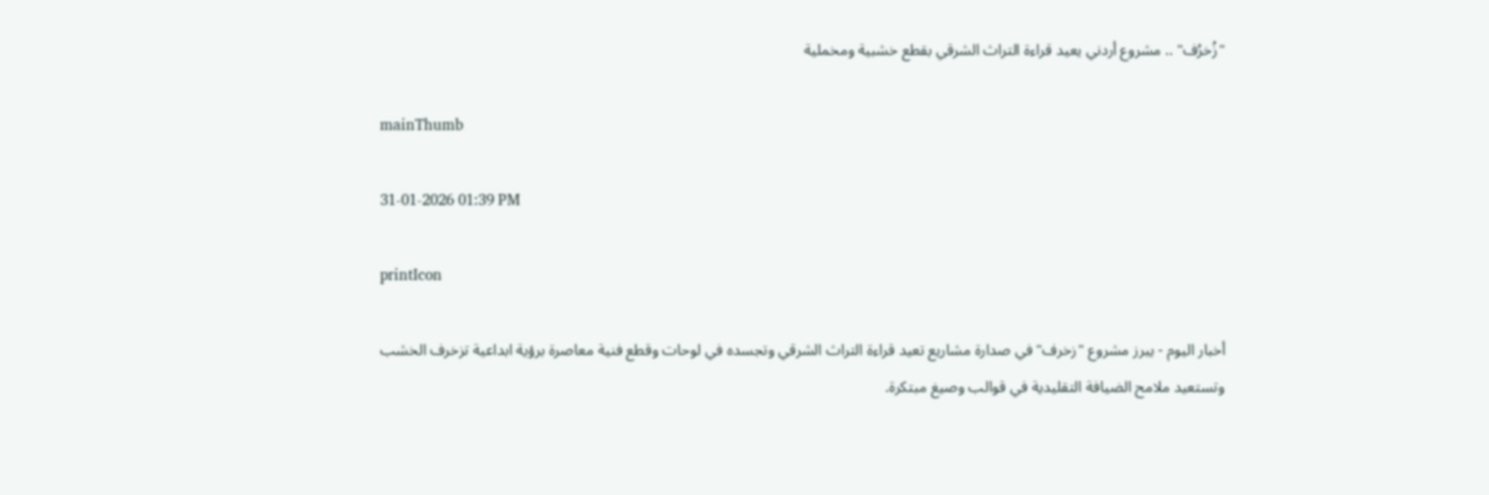"زُخرُف" .. مشروع أردني يعيد قراءة التراث الشرقي بقطع خشبية ومخملية

mainThumb

31-01-2026 01:39 PM

printIcon

أخبار اليوم - يبرز مشروع "زخرف" في صدارة مشاريع تعيد قراءة التراث الشرقي وتجسده في لوحات وقطع فنية معاصرة برؤية ابداعية تزخرف الخشب وتستعيد ملامح الضيافة التقليدية في قوالب وصيغ مبتكرة.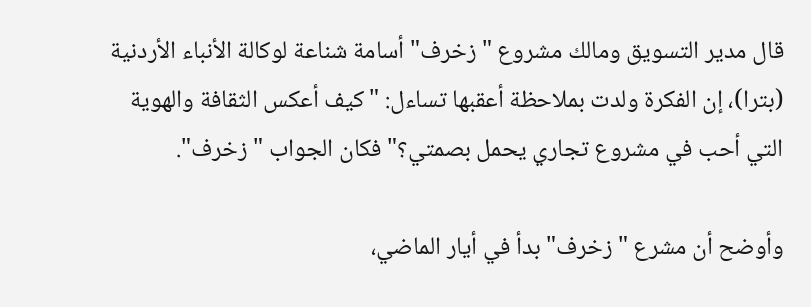قال مدير التسويق ومالك مشروع "زخرف" أسامة شناعة لوكالة الأنباء الأردنية (بترا)، إن الفكرة ولدت بملاحظة أعقبها تساءل: "كيف أعكس الثقافة والهوية التي أحب في مشروع تجاري يحمل بصمتي؟" فكان الجواب "زخرف".

وأوضح أن مشرع "زخرف" بدأ في أيار الماضي،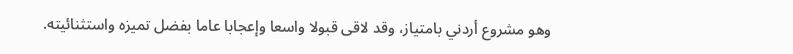وهو مشروع أردني بامتياز، وقد لاقى قبولا واسعا وإعجابا عاما بفضل تميزه واستثنائيته.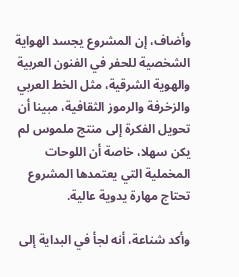وأضاف، إن المشروع يجسد الهواية الشخصية للحفر في الفنون العربية والهوية الشرقية، مثل الخط العربي والزخرفة والرموز الثقافية، مبينا أن تحويل الفكرة إلى منتج ملموس لم يكن سهلا، خاصة أن اللوحات المخملية التي يعتمدها المشروع تحتاج مهارة يدوية عالية.

وأكد شناعة، أنه لجأ في البداية إلى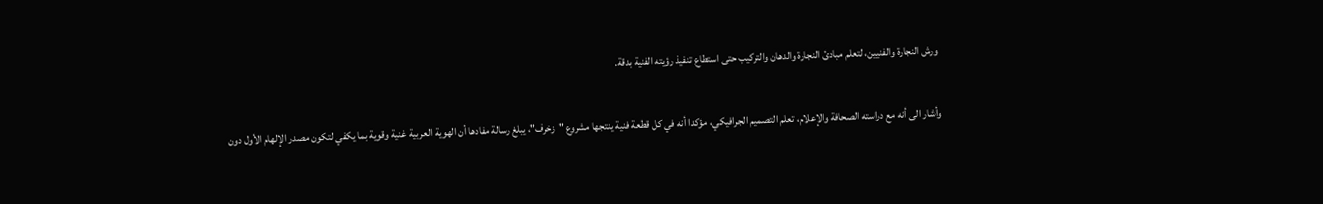ورش النجارة والفنيين، لتعلم مبادئ النجارة والدهان والتركيب حتى استطاع تنفيذ رؤيته الفنية بدقة.

وأشار الى أنه مع دراسته الصحافة والإعلام، تعلم التصميم الجرافيكي، مؤكدا أنه في كل قطعة فنية ينتجها مشروع "زخرف"، يبلغ رسالة مفادها أن الهوية العربية غنية وقوية بما يكفي لتكون مصدر الإلهام الأول دون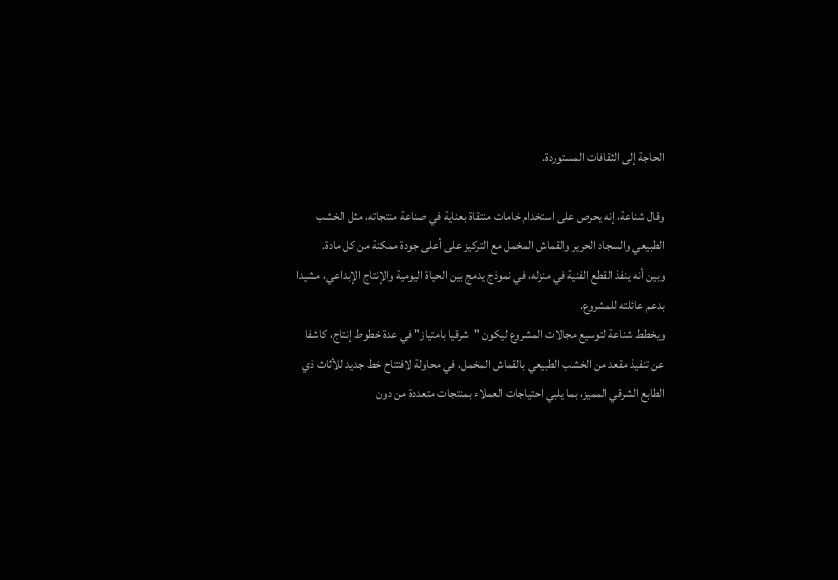الحاجة إلى الثقافات المستوردة.

وقال شناعة، إنه يحرص على استخدام خامات منتقاة بعناية في صناعة منتجاته، مثل الخشب الطبيعي والسجاد الحرير والقماش المخمل مع التركيز على أعلى جودة ممكنة من كل مادة.
وبين أنه ينفذ القطع الفنية في منزله، في نموذج يدمج بين الحياة اليومية والإنتاج الإبداعي، مشيدا بدعم عائلته للمشروع.
ويخطط شناعة لتوسيع مجالات المشروع ليكون "شرقيا بامتياز" في عدة خطوط إنتاج، كاشفا عن تنفيذ مقعد من الخشب الطبيعي بالقماش المخمل، في محاولة لافتتاح خط جديد للأثاث ذي الطابع الشرقي المميز، بما يلبي احتياجات العملاء بمنتجات متعددة من دون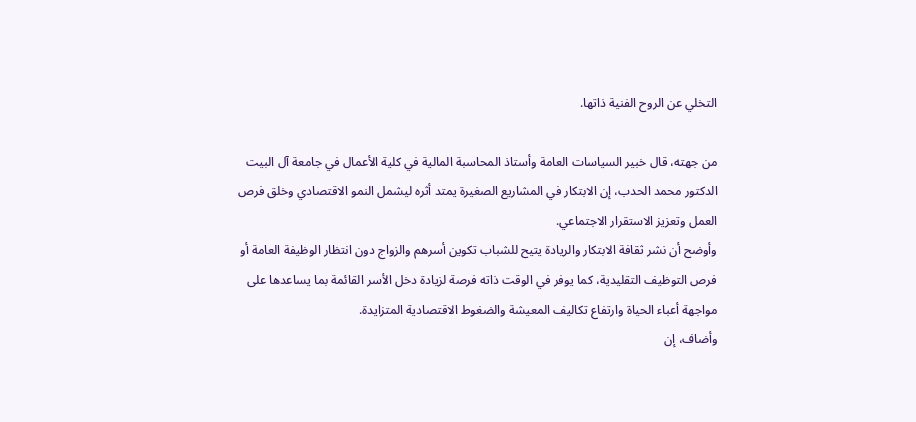التخلي عن الروح الفنية ذاتها.

من جهته، قال خبير السياسات العامة وأستاذ المحاسبة المالية في كلية الأعمال في جامعة آل البيت الدكتور محمد الحدب، إن الابتكار في المشاريع الصغيرة يمتد أثره ليشمل النمو الاقتصادي وخلق فرص العمل وتعزيز الاستقرار الاجتماعي.
وأوضح أن نشر ثقافة الابتكار والريادة يتيح للشباب تكوين أسرهم والزواج دون انتظار الوظيفة العامة أو فرص التوظيف التقليدية، كما يوفر في الوقت ذاته فرصة لزيادة دخل الأسر القائمة بما يساعدها على مواجهة أعباء الحياة وارتفاع تكاليف المعيشة والضغوط الاقتصادية المتزايدة.
وأضاف، إن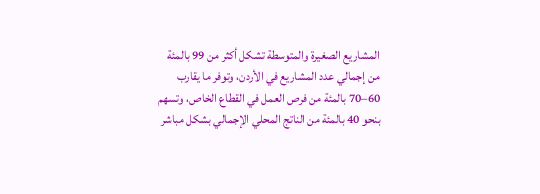المشاريع الصغيرة والمتوسطة تشكل أكثر من 99 بالمئة من إجمالي عدد المشاريع في الأردن، وتوفر ما يقارب 60–70 بالمئة من فرص العمل في القطاع الخاص، وتسهم بنحو 40 بالمئة من الناتج المحلي الإجمالي بشكل مباشر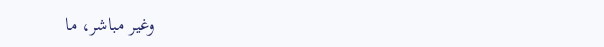وغير مباشر، ما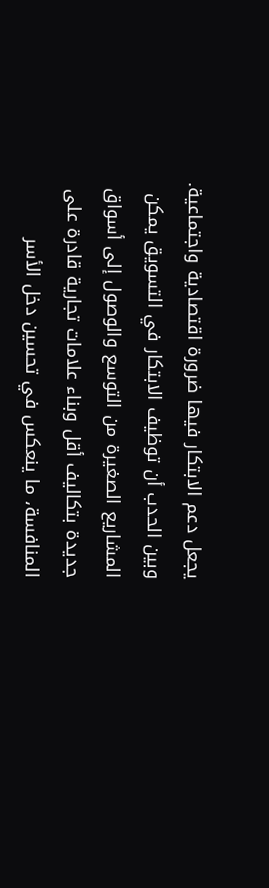يجعل دعم الابتكار فيها ضرورة اقتصادية واجتماعية.
وبين الحدب أن توظيف الابتكار في التسويق يمكن المشاريع الصغيرة من التوسع والوصول إلى أسواق جديدة بتكاليف أقل وبناء علامات تجارية قادرة على المنافسة، ما ينعكس في تحسين دخل الأسر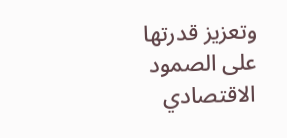وتعزيز قدرتها على الصمود الاقتصادي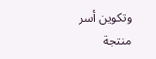وتكوين أسر منتجة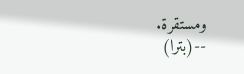ومستقرة.
--(بترا)